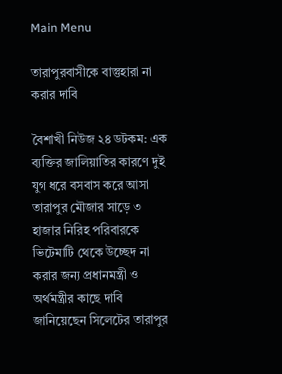Main Menu

তারাপুরবাসীকে বাস্তুহারা না করার দাবি

বৈশাখী নিউজ ২৪ ডটকম: এক ব্যক্তির জালিয়াতির কারণে দুই যুগ ধরে বসবাস করে আসা তারাপুর মৌজার সাড়ে ৩ হাজার নিরিহ পরিবারকে ভিটেমাটি থেকে উচ্ছেদ না করার জন্য প্রধানমন্ত্রী ও অর্থমন্ত্রীর কাছে দাবি জানিয়েছেন সিলেটের তারাপুর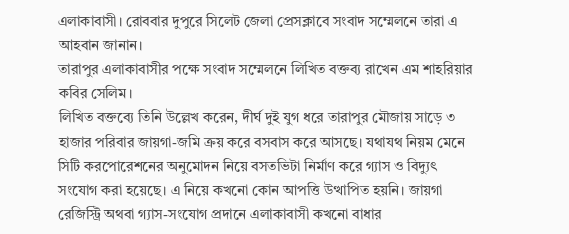এলাকাবাসী। রোববার দুপুরে সিলেট জেলা প্রেসক্লাবে সংবাদ সম্মেলনে তারা এ আহবান জানান।
তারাপুর এলাকাবাসীর পক্ষে সংবাদ সম্মেলনে লিখিত বক্তব্য রাখেন এম শাহরিয়ার কবির সেলিম।
লিখিত বক্তব্যে তিনি উল্লেখ করেন, দীর্ঘ দুই যুগ ধরে তারাপুর মৌজায় সাড়ে ৩ হাজার পরিবার জায়গা-জমি ক্রয় করে বসবাস করে আসছে। যথাযথ নিয়ম মেনে সিটি করপোরেশনের অনুমোদন নিয়ে বসতভিটা নির্মাণ করে গ্যাস ও বিদ্যুৎ সংযোগ করা হয়েছে। এ নিয়ে কখনো কোন আপত্তি উত্থাপিত হয়নি। জায়গা রেজিস্ট্রি অথবা গ্যাস-সংযোগ প্রদানে এলাকাবাসী কখনো বাধার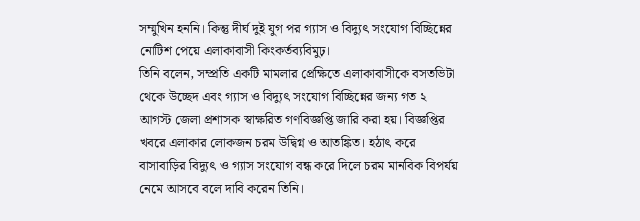সম্মুখিন হননি। কিন্তু দীর্ঘ দুই যুগ পর গ্যাস ও বিদ্যুৎ সংযোগ বিচ্ছিন্নের নোটিশ পেয়ে এলাকাবাসী কিংকর্তব্যবিমুঢ়।
তিনি বলেন, সম্প্রতি একটি মামলার প্রেক্ষিতে এলাকাবাসীকে বসতভিটা থেকে উচ্ছেদ এবং গ্যাস ও বিদ্যুৎ সংযোগ বিচ্ছিন্নের জন্য গত ২ আগস্ট জেলা প্রশাসক স্বাক্ষরিত গণবিজ্ঞপ্তি জারি করা হয়। বিজ্ঞপ্তির খবরে এলাকার লোকজন চরম উদ্বিগ্ন ও আতঙ্কিত। হঠাৎ করে বাসাবাড়ির বিদ্যুৎ ও গ্যাস সংযোগ বন্ধ করে দিলে চরম মানবিক বিপর্যয় নেমে আসবে বলে দাবি করেন তিনি।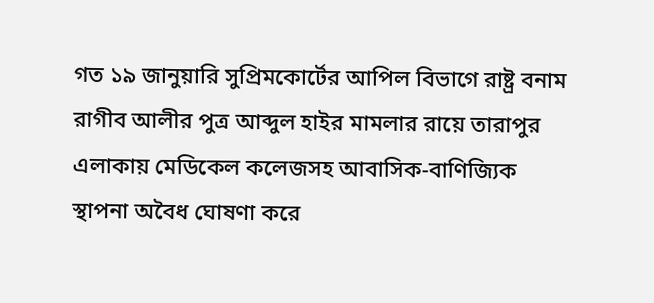গত ১৯ জানুয়ারি সুপ্রিমকোর্টের আপিল বিভাগে রাষ্ট্র বনাম রাগীব আলীর পুত্র আব্দুল হাইর মামলার রায়ে তারাপুর এলাকায় মেডিকেল কলেজসহ আবাসিক-বাণিজ্যিক স্থাপনা অবৈধ ঘোষণা করে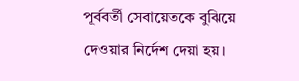পূর্ববর্তী সেবায়েতকে বুঝিয়ে দেওয়ার নির্দেশ দেয়া হয়।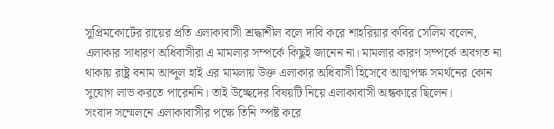সুপ্রিমকোর্টের রায়ের প্রতি এলাকাবাসী শ্রদ্ধাশীল বলে দাবি করে শাহরিয়ার কবির সেলিম বলেন, এলাকার সাধারণ অধিবাসীরা এ মামলার সম্পর্কে কিছুই জানেন না। মামলার কারণ সম্পর্কে অবগত না থাকায় রাষ্ট্র বনাম আব্দুল হাই এর মামলায় উক্ত এলাকার অধিবাসী হিসেবে আত্মপক্ষ সমর্থনের কোন সুযোগ লাভ করতে পারেননি। তাই উচ্ছেদের বিষয়টি নিয়ে এলাকাবাসী অন্ধকারে ছিলেন।
সংবাদ সম্মেলনে এলাকাবাসীর পক্ষে তিনি স্পষ্ট করে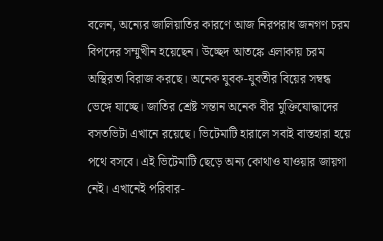বলেন, অন্যের জালিয়াতির কারণে আজ নিরপরাধ জনগণ চরম বিপদের সম্মুখীন হয়েছেন। উচ্ছেদ আতঙ্কে এলাকায় চরম অস্থিরতা বিরাজ করছে। অনেক যুবক-যুবতীর বিয়ের সম্বন্ধ ভেঙ্গে যাচ্ছে। জাতির শ্রেষ্ট সন্তান অনেক বীর মুক্তিযোদ্ধাদের বসতভিটা এখানে রয়েছে। ভিটেমাটি হারালে সবাই বাস্তহারা হয়ে পথে বসবে। এই ভিটেমাটি ছেড়ে অন্য কোথাও যাওয়ার জায়গা নেই। এখানেই পরিবার-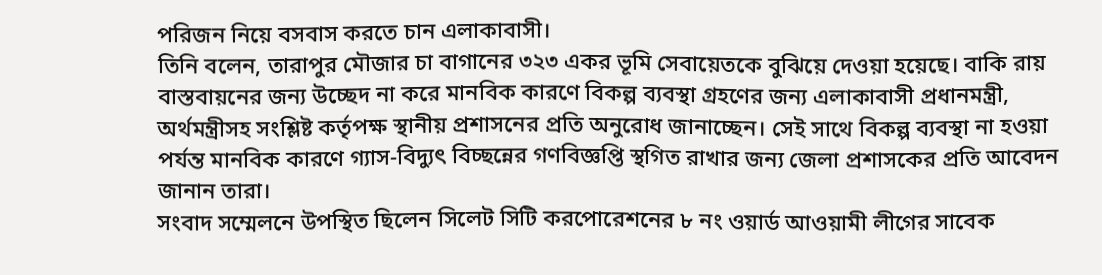পরিজন নিয়ে বসবাস করতে চান এলাকাবাসী।
তিনি বলেন, তারাপুর মৌজার চা বাগানের ৩২৩ একর ভূমি সেবায়েতকে বুঝিয়ে দেওয়া হয়েছে। বাকি রায় বাস্তবায়নের জন্য উচ্ছেদ না করে মানবিক কারণে বিকল্প ব্যবস্থা গ্রহণের জন্য এলাকাবাসী প্রধানমন্ত্রী, অর্থমন্ত্রীসহ সংশ্লিষ্ট কর্তৃপক্ষ স্থানীয় প্রশাসনের প্রতি অনুরোধ জানাচ্ছেন। সেই সাথে বিকল্প ব্যবস্থা না হওয়া পর্যন্ত মানবিক কারণে গ্যাস-বিদ্যুৎ বিচ্ছন্নের গণবিজ্ঞপ্তি স্থগিত রাখার জন্য জেলা প্রশাসকের প্রতি আবেদন জানান তারা।
সংবাদ সম্মেলনে উপস্থিত ছিলেন সিলেট সিটি করপোরেশনের ৮ নং ওয়ার্ড আওয়ামী লীগের সাবেক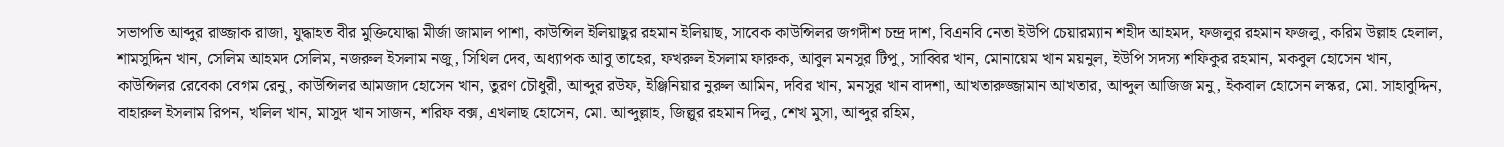সভাপতি আব্দুর রাজ্জাক রাজা, যুদ্ধাহত বীর মুক্তিযোদ্ধা মীর্জা জামাল পাশা, কাউন্সিল ইলিয়াছুর রহমান ইলিয়াছ, সাবেক কাউন্সিলর জগদীশ চন্দ্র দাশ, বিএনবি নেতা ইউপি চেয়ারম্যান শহীদ আহমদ, ফজলুর রহমান ফজলু, করিম উল্লাহ হেলাল, শামসুদ্দিন খান, সেলিম আহমদ সেলিম, নজরুল ইসলাম নজু, সিথিল দেব, অধ্যাপক আবু তাহের, ফখরুল ইসলাম ফারুক, আবুল মনসুর টিপু, সাব্বির খান, মোনায়েম খান ময়নুল, ইউপি সদস্য শফিকুর রহমান, মকবুল হোসেন খান, কাউন্সিলর রেবেকা বেগম রেনু, কাউন্সিলর আমজাদ হোসেন খান, তুরণ চৌধুরী, আব্দুর রউফ, ইঞ্জিনিয়ার নুরুল আমিন, দবির খান, মনসুর খান বাদশা, আখতারুজ্জামান আখতার, আব্দুল আজিজ মনু, ইকবাল হোসেন লস্কর, মো. সাহাবুদ্দিন, বাহারুল ইসলাম রিপন, খলিল খান, মাসুদ খান সাজন, শরিফ বক্স, এখলাছ হোসেন, মো. আব্দুল্লাহ, জিল্লুর রহমান দিলু, শেখ মুসা, আব্দুর রহিম,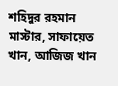শহিদুর রহমান মাস্টার, সাফায়েত খান, আজিজ খান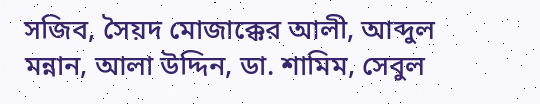সজিব, সৈয়দ মোজাক্কের আলী, আব্দুল মন্নান, আলা উদ্দিন, ডা. শামিম, সেবুল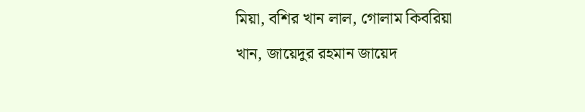মিয়া, বশির খান লাল, গোলাম কিবরিয়া খান, জায়েদুর রহমান জায়েদ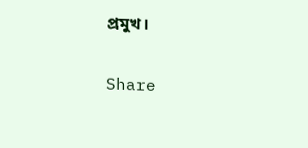প্রমুখ।

Share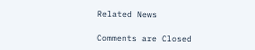Related News

Comments are Closed